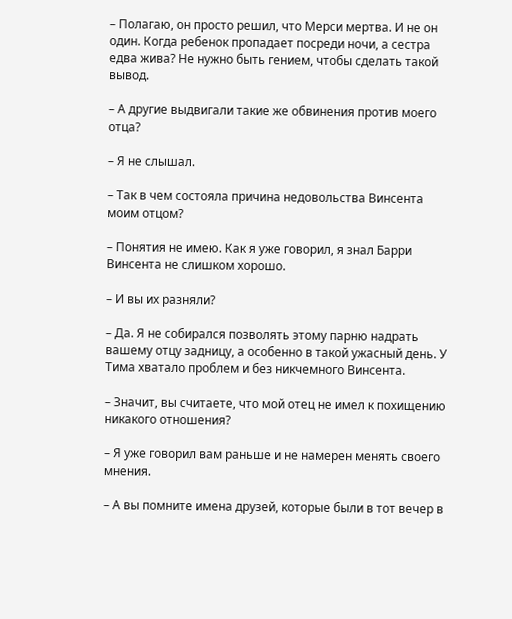– Полагаю, он просто решил, что Мерси мертва. И не он один. Когда ребенок пропадает посреди ночи, а сестра едва жива? Не нужно быть гением, чтобы сделать такой вывод.

– А другие выдвигали такие же обвинения против моего отца?

– Я не слышал.

– Так в чем состояла причина недовольства Винсента моим отцом?

– Понятия не имею. Как я уже говорил, я знал Барри Винсента не слишком хорошо.

– И вы их разняли?

– Да. Я не собирался позволять этому парню надрать вашему отцу задницу, а особенно в такой ужасный день. У Тима хватало проблем и без никчемного Винсента.

– Значит, вы считаете, что мой отец не имел к похищению никакого отношения?

– Я уже говорил вам раньше и не намерен менять своего мнения.

– А вы помните имена друзей, которые были в тот вечер в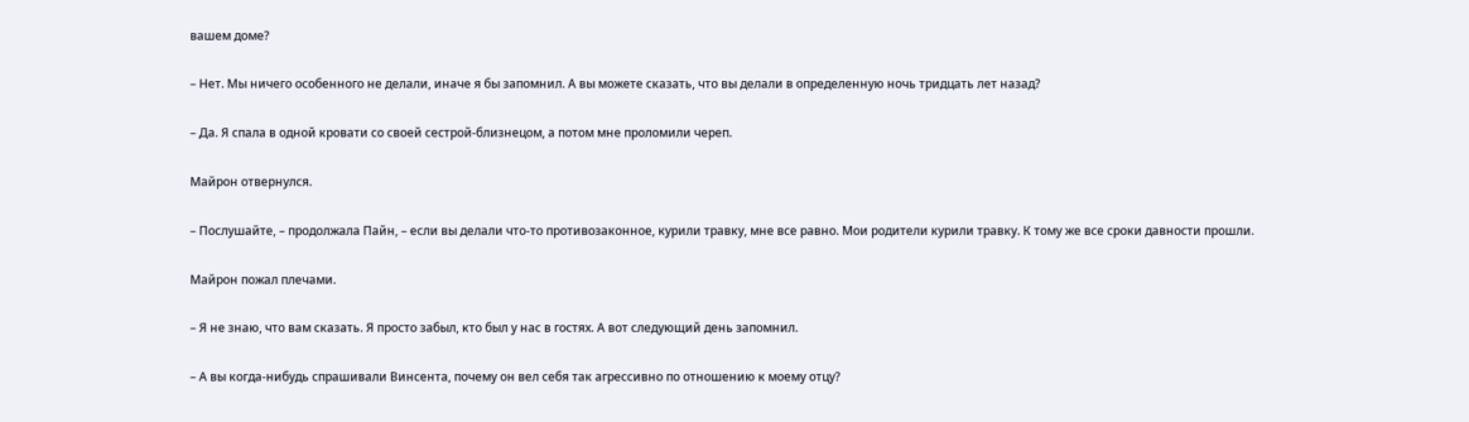вашем доме?

– Нет. Мы ничего особенного не делали, иначе я бы запомнил. А вы можете сказать, что вы делали в определенную ночь тридцать лет назад?

– Да. Я спала в одной кровати со своей сестрой-близнецом, а потом мне проломили череп.

Майрон отвернулся.

– Послушайте, – продолжала Пайн, – если вы делали что-то противозаконное, курили травку, мне все равно. Мои родители курили травку. К тому же все сроки давности прошли.

Майрон пожал плечами.

– Я не знаю, что вам сказать. Я просто забыл, кто был у нас в гостях. А вот следующий день запомнил.

– А вы когда-нибудь спрашивали Винсента, почему он вел себя так агрессивно по отношению к моему отцу?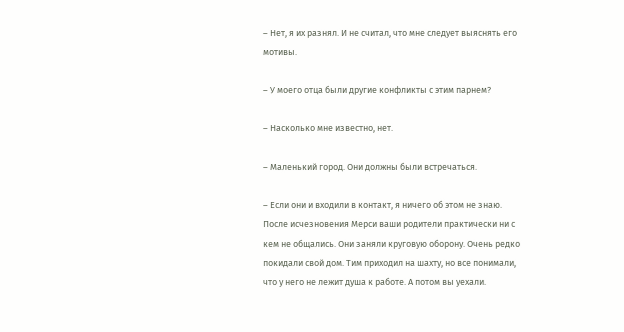– Нет, я их разнял. И не считал, что мне следует выяснять его мотивы.

– У моего отца были другие конфликты с этим парнем?

– Насколько мне известно, нет.

– Маленький город. Они должны были встречаться.

– Если они и входили в контакт, я ничего об этом не знаю. После исчезновения Мерси ваши родители практически ни с кем не общались. Они заняли круговую оборону. Очень редко покидали свой дом. Тим приходил на шахту, но все понимали, что у него не лежит душа к работе. А потом вы уехали.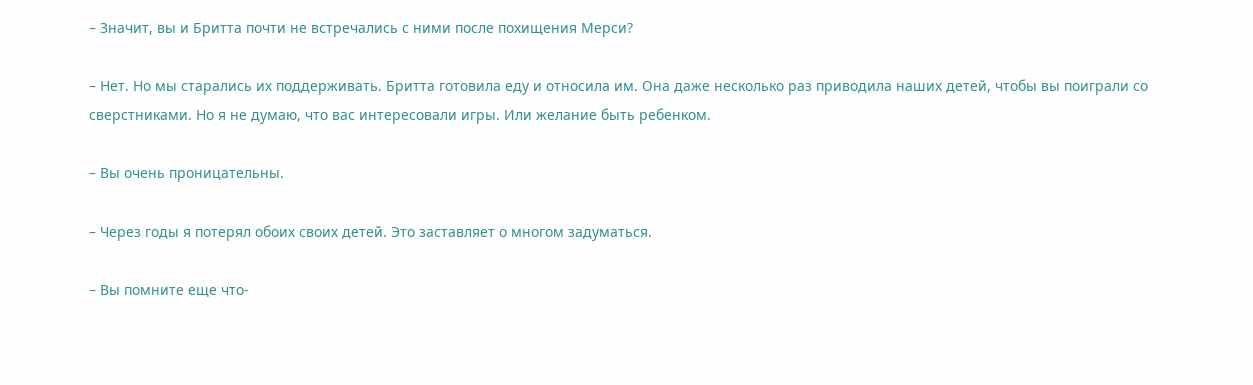– Значит, вы и Бритта почти не встречались с ними после похищения Мерси?

– Нет. Но мы старались их поддерживать. Бритта готовила еду и относила им. Она даже несколько раз приводила наших детей, чтобы вы поиграли со сверстниками. Но я не думаю, что вас интересовали игры. Или желание быть ребенком.

– Вы очень проницательны.

– Через годы я потерял обоих своих детей. Это заставляет о многом задуматься.

– Вы помните еще что-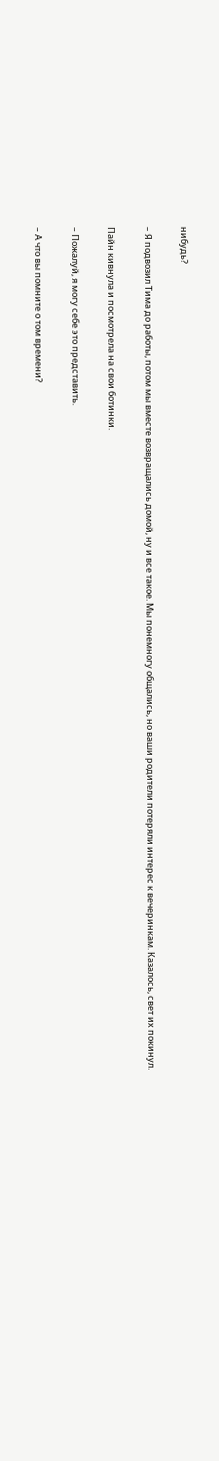нибудь?

– Я подвозил Тима до работы, потом мы вместе возвращались домой, ну и все такое. Мы понемногу общались, но ваши родители потеряли интерес к вечеринкам. Казалось, свет их покинул.

Пайн кивнула и посмотрела на свои ботинки.

– Пожалуй, я могу себе это представить.

– А что вы помните о том времени?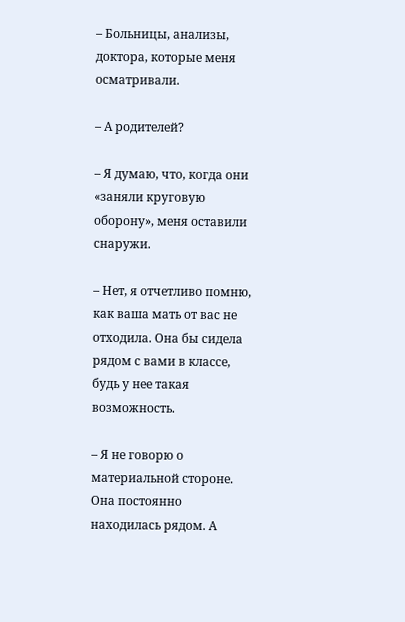– Больницы, анализы, доктора, которые меня осматривали.

– А родителей?

– Я думаю, что, когда они «заняли круговую оборону», меня оставили снаружи.

– Нет, я отчетливо помню, как ваша мать от вас не отходила. Она бы сидела рядом с вами в классе, будь у нее такая возможность.

– Я не говорю о материальной стороне. Она постоянно находилась рядом. А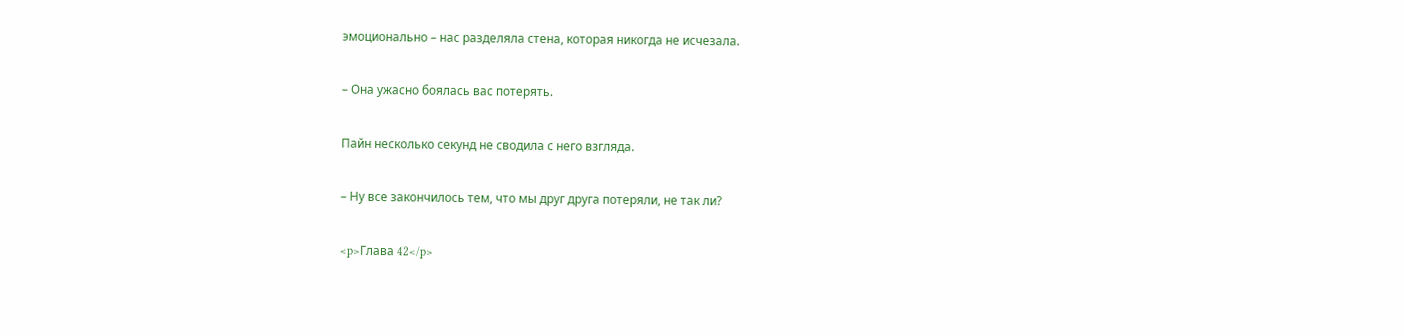эмоционально – нас разделяла стена, которая никогда не исчезала.

– Она ужасно боялась вас потерять.

Пайн несколько секунд не сводила с него взгляда.

– Ну все закончилось тем, что мы друг друга потеряли, не так ли?

<p>Глава 42</p>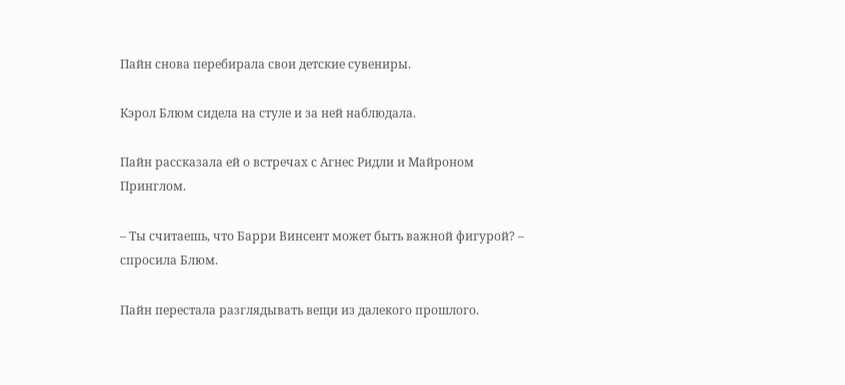Пайн снова перебирала свои детские сувениры.

Кэрол Блюм сидела на стуле и за ней наблюдала.

Пайн рассказала ей о встречах с Агнес Ридли и Майроном Принглом.

– Ты считаешь, что Барри Винсент может быть важной фигурой? – спросила Блюм.

Пайн перестала разглядывать вещи из далекого прошлого.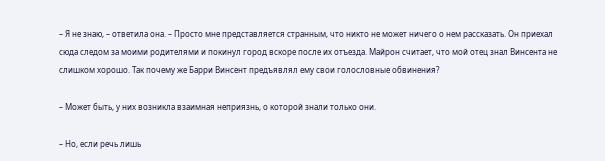– Я не знаю, – ответила она. – Просто мне представляется странным, что никто не может ничего о нем рассказать. Он приехал сюда следом за моими родителями и покинул город вскоре после их отъезда. Майрон считает, что мой отец знал Винсента не слишком хорошо. Так почему же Барри Винсент предъявлял ему свои голословные обвинения?

– Может быть, у них возникла взаимная неприязнь, о которой знали только они.

– Но, если речь лишь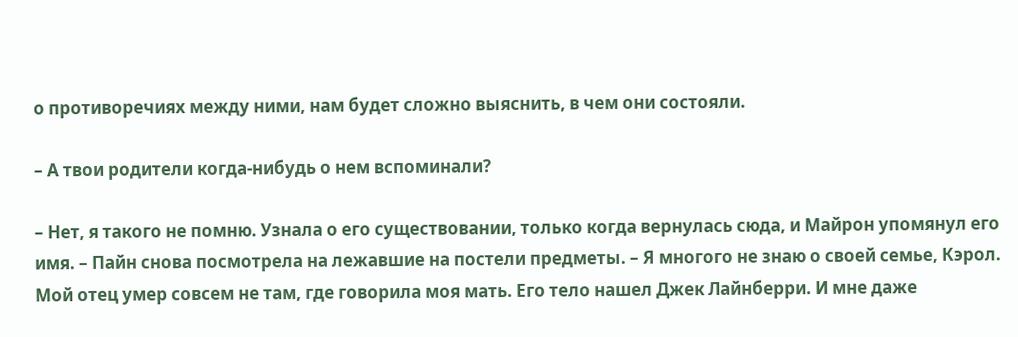о противоречиях между ними, нам будет сложно выяснить, в чем они состояли.

– А твои родители когда-нибудь о нем вспоминали?

– Нет, я такого не помню. Узнала о его существовании, только когда вернулась сюда, и Майрон упомянул его имя. – Пайн снова посмотрела на лежавшие на постели предметы. – Я многого не знаю о своей семье, Кэрол. Мой отец умер совсем не там, где говорила моя мать. Его тело нашел Джек Лайнберри. И мне даже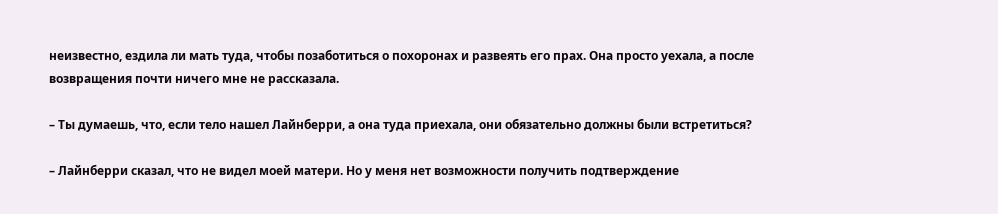неизвестно, ездила ли мать туда, чтобы позаботиться о похоронах и развеять его прах. Она просто уехала, а после возвращения почти ничего мне не рассказала.

– Ты думаешь, что, если тело нашел Лайнберри, а она туда приехала, они обязательно должны были встретиться?

– Лайнберри сказал, что не видел моей матери. Но у меня нет возможности получить подтверждение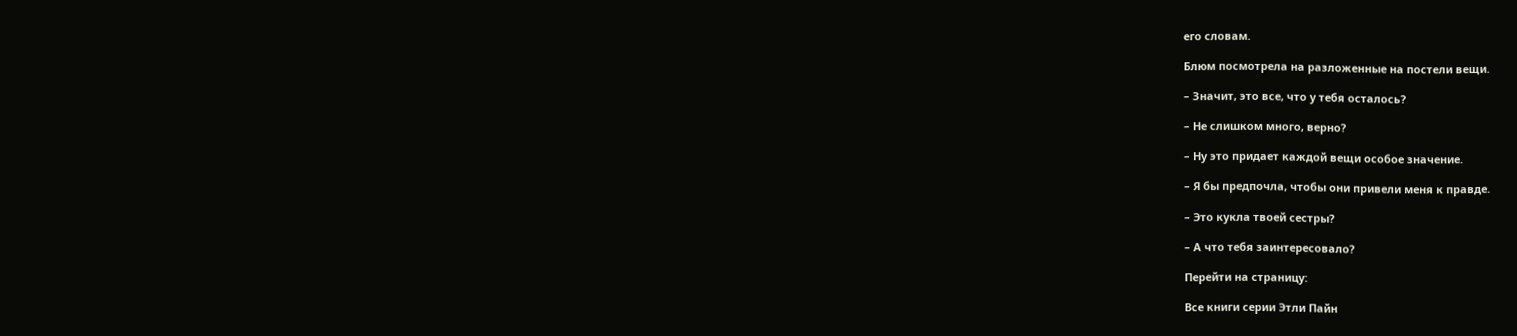его словам.

Блюм посмотрела на разложенные на постели вещи.

– Значит, это все, что у тебя осталось?

– Не слишком много, верно?

– Ну это придает каждой вещи особое значение.

– Я бы предпочла, чтобы они привели меня к правде.

– Это кукла твоей сестры?

– А что тебя заинтересовало?

Перейти на страницу:

Все книги серии Этли Пайн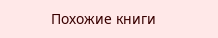Похожие книги